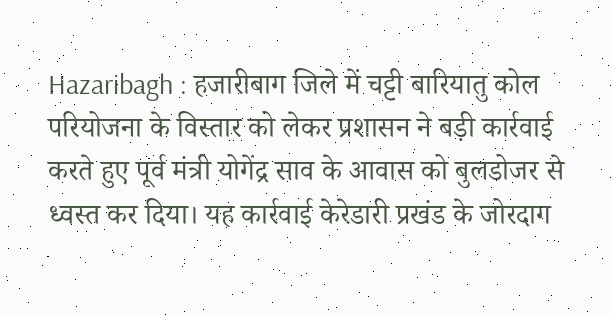Hazaribagh : हजारीबाग जिले में चट्टी बारियातु कोल परियोजना के विस्तार को लेकर प्रशासन ने बड़ी कार्रवाई करते हुए पूर्व मंत्री योगेंद्र साव के आवास को बुलडोजर से ध्वस्त कर दिया। यह कार्रवाई केरेडारी प्रखंड के जोरदाग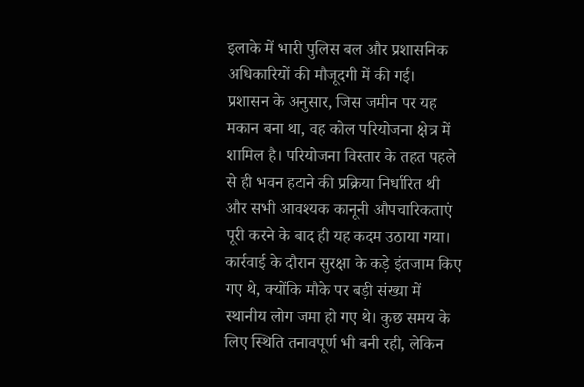इलाके में भारी पुलिस बल और प्रशासनिक अधिकारियों की मौजूदगी में की गई।
प्रशासन के अनुसार, जिस जमीन पर यह मकान बना था, वह कोल परियोजना क्षेत्र में शामिल है। परियोजना विस्तार के तहत पहले से ही भवन हटाने की प्रक्रिया निर्धारित थी और सभी आवश्यक कानूनी औपचारिकताएं पूरी करने के बाद ही यह कदम उठाया गया।
कार्रवाई के दौरान सुरक्षा के कड़े इंतजाम किए गए थे, क्योंकि मौके पर बड़ी संख्या में स्थानीय लोग जमा हो गए थे। कुछ समय के लिए स्थिति तनावपूर्ण भी बनी रही, लेकिन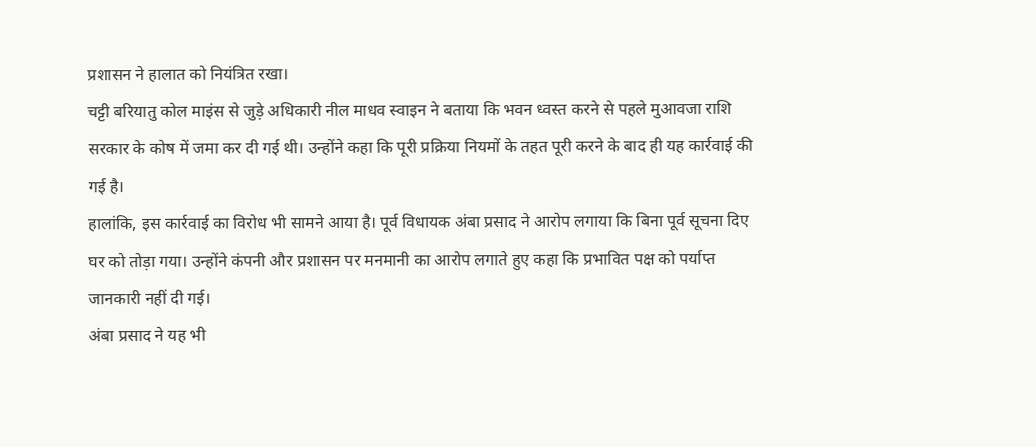प्रशासन ने हालात को नियंत्रित रखा।
चट्टी बरियातु कोल माइंस से जुड़े अधिकारी नील माधव स्वाइन ने बताया कि भवन ध्वस्त करने से पहले मुआवजा राशि सरकार के कोष में जमा कर दी गई थी। उन्होंने कहा कि पूरी प्रक्रिया नियमों के तहत पूरी करने के बाद ही यह कार्रवाई की गई है।
हालांकि, इस कार्रवाई का विरोध भी सामने आया है। पूर्व विधायक अंबा प्रसाद ने आरोप लगाया कि बिना पूर्व सूचना दिए घर को तोड़ा गया। उन्होंने कंपनी और प्रशासन पर मनमानी का आरोप लगाते हुए कहा कि प्रभावित पक्ष को पर्याप्त जानकारी नहीं दी गई।
अंबा प्रसाद ने यह भी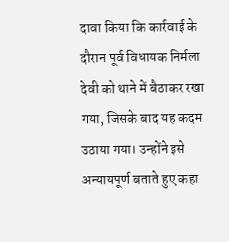दावा किया कि कार्रवाई के दौरान पूर्व विधायक निर्मला देवी को थाने में बैठाकर रखा गया, जिसके बाद यह कदम उठाया गया। उन्होंने इसे अन्यायपूर्ण बताते हुए कहा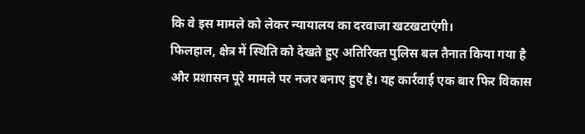कि वे इस मामले को लेकर न्यायालय का दरवाजा खटखटाएंगी।
फिलहाल, क्षेत्र में स्थिति को देखते हुए अतिरिक्त पुलिस बल तैनात किया गया है और प्रशासन पूरे मामले पर नजर बनाए हुए है। यह कार्रवाई एक बार फिर विकास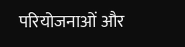परियोजनाओं और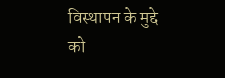विस्थापन के मुद्दे को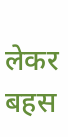लेकर बहस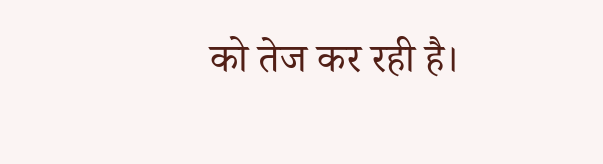को तेज कर रही है।